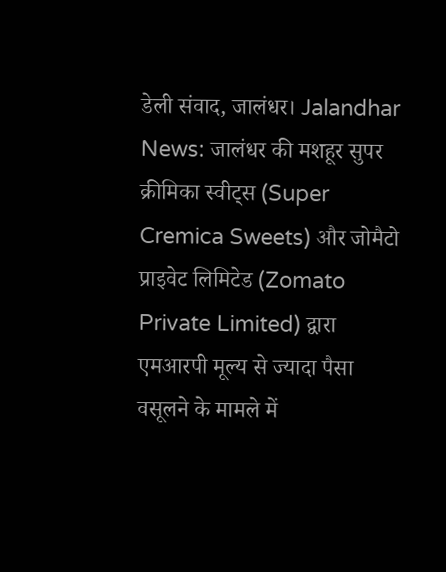डेली संवाद, जालंधर। Jalandhar News: जालंधर की मशहूर सुपर क्रीमिका स्वीट्स (Super Cremica Sweets) और जोमैटो प्राइवेट लिमिटेड (Zomato Private Limited) द्वारा एमआरपी मूल्य से ज्यादा पैसा वसूलने के मामले में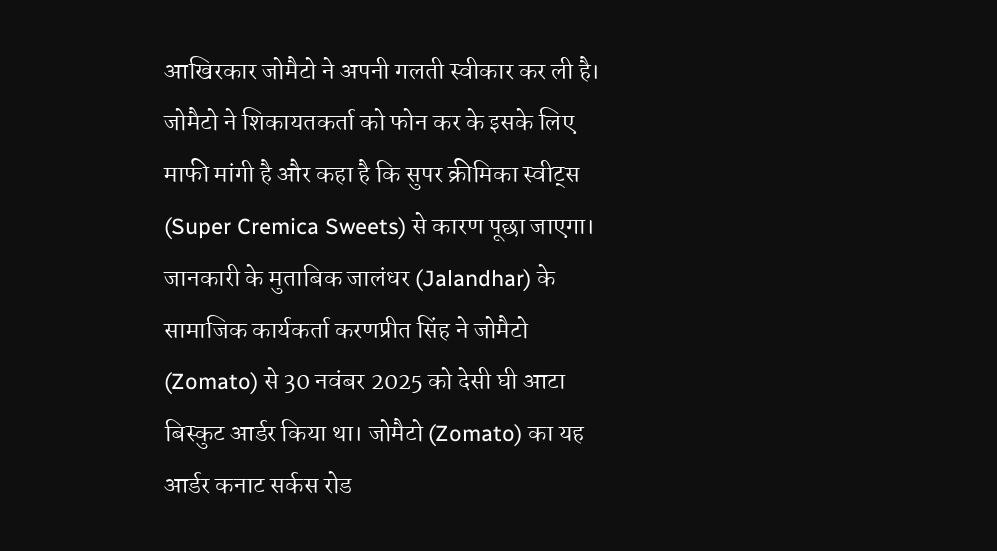आखिरकार जोमैटो ने अपनी गलती स्वीकार कर ली है। जोमैटो ने शिकायतकर्ता को फोन कर के इसके लिए माफी मांगी है और कहा है कि सुपर क्रीमिका स्वीट्स (Super Cremica Sweets) से कारण पूछा जाएगा।
जानकारी के मुताबिक जालंधर (Jalandhar) के सामाजिक कार्यकर्ता करणप्रीत सिंह ने जोमैटो (Zomato) से 30 नवंबर 2025 को देसी घी आटा बिस्कुट आर्डर किया था। जोमैटो (Zomato) का यह आर्डर कनाट सर्कस रोड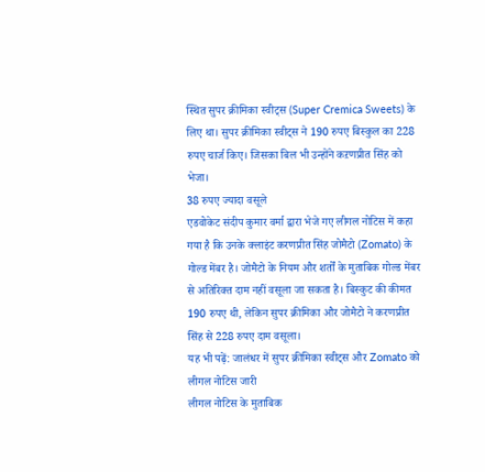स्थित सुपर क्रीमिका स्वीट्स (Super Cremica Sweets) के लिए था। सुपर क्रीमिका स्वीट्स ने 190 रुपए बिस्कुल का 228 रुपए चार्ज किए। जिसका बिल भी उन्होंने कऱणप्रीत सिंह को भेजा।
38 रुपए ज्यादा वसूले
एडवोकेट संदीप कुमार वर्मा द्वारा भेजे गए लीगल नोटिस में कहा गया है कि उनके क्लाइंट करणप्रीत सिंह जोमैटो (Zomato) के गोल्ड मेंबर है। जोमैटो के नियम और शर्तों के मुताबिक गोल्ड मेंबर से अतिरिक्त दाम नहीं वसूला जा सकता है। बिस्कुट की कीमत 190 रुपए थी, लेकिन सुपर क्रीमिका और जोमैटो ने करणप्रीत सिंह से 228 रुपए दाम वसूला।
यह भी पढ़ें: जालंधर में सुपर क्रीमिका स्वीट्स और Zomato को लीगल नोटिस जारी
लीगल नोटिस के मुताबिक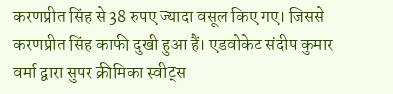करणप्रीत सिंह से 38 रुपए ज्यादा वसूल किए गए। जिससे करणप्रीत सिंह काफी दुखी हुआ हैं। एडवोकेट संदीप कुमार वर्मा द्वारा सुपर क्रीमिका स्वीट्स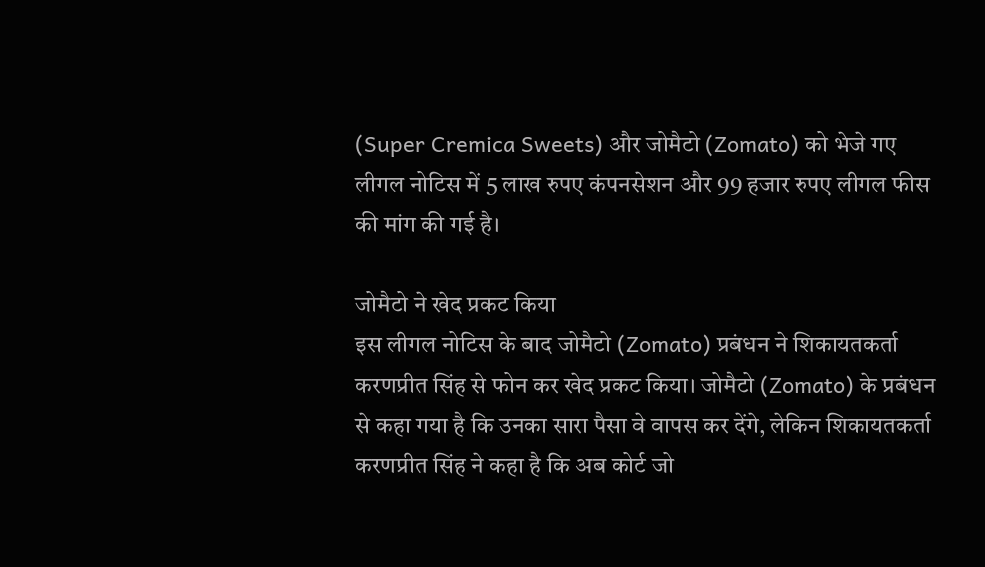(Super Cremica Sweets) और जोमैटो (Zomato) को भेजे गए लीगल नोटिस में 5 लाख रुपए कंपनसेशन और 99 हजार रुपए लीगल फीस की मांग की गई है।

जोमैटो ने खेद प्रकट किया
इस लीगल नोटिस के बाद जोमैटो (Zomato) प्रबंधन ने शिकायतकर्ता करणप्रीत सिंह से फोन कर खेद प्रकट किया। जोमैटो (Zomato) के प्रबंधन से कहा गया है कि उनका सारा पैसा वे वापस कर देंगे, लेकिन शिकायतकर्ता करणप्रीत सिंह ने कहा है कि अब कोर्ट जो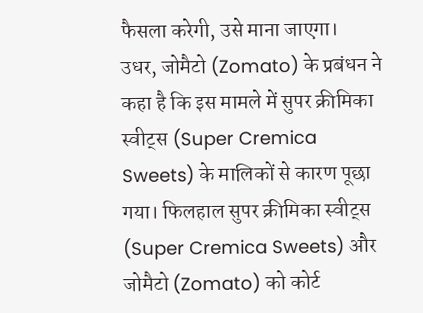फैसला करेगी, उसे माना जाएगा।
उधर, जोमैटो (Zomato) के प्रबंधन ने कहा है कि इस मामले में सुपर क्रीमिका स्वीट्स (Super Cremica Sweets) के मालिकों से कारण पूछा गया। फिलहाल सुपर क्रीमिका स्वीट्स (Super Cremica Sweets) और जोमैटो (Zomato) को कोर्ट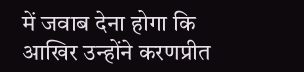में जवाब देना होगा कि आखिर उन्होंने करणप्रीत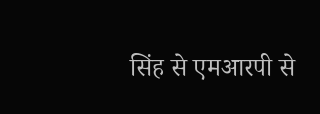सिंह से एमआरपी से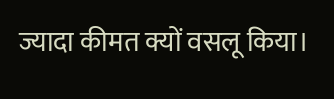ज्यादा कीमत क्यों वसलू किया।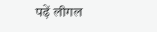पढ़ें लीगल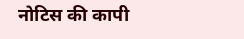नोटिस की कापी